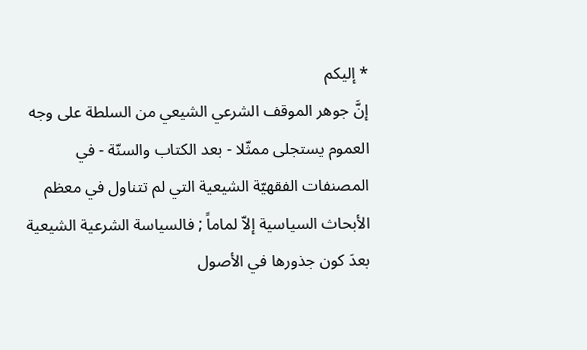* إليكم
إنَّ جوهر الموقف الشرعي الشيعي من السلطة على وجه العموم يستجلى ممثّلا - بعد الكتاب والسنّة - في المصنفات الفقهيّة الشيعية التي لم تتناول في معظم الأبحاث السياسية إلاّ لماماً ; فالسياسة الشرعية الشيعية بعدَ كون جذورها في الأصول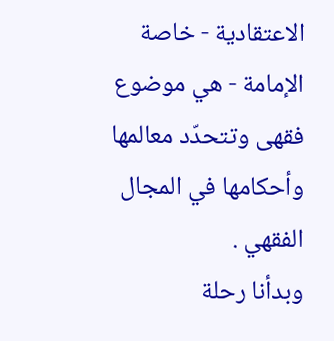الاعتقادية - خاصة الإمامة - هي موضوع فقهى وتتحدّد معالمها وأحكامها في المجال الفقهي .
وبدأنا رحلة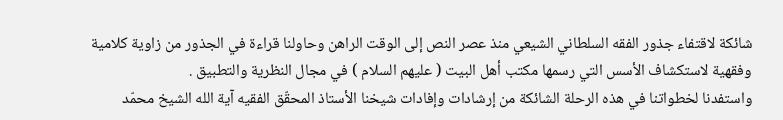شائكة لاقتفاء جذور الفقه السلطاني الشيعي منذ عصر النص إلى الوقت الراهن وحاولنا قراءة في الجذور من زاوية كلامية وفقهية لاستكشاف الأسس التي رسمها مكتب أهل البيت ( عليهم السلام ) في مجال النظرية والتطبيق .
واستفدنا لخطواتنا في هذه الرحلة الشائكة من إرشادات وإفادات شيخنا الأستاذ المحقّق الفقيه آية الله الشيخ محمّد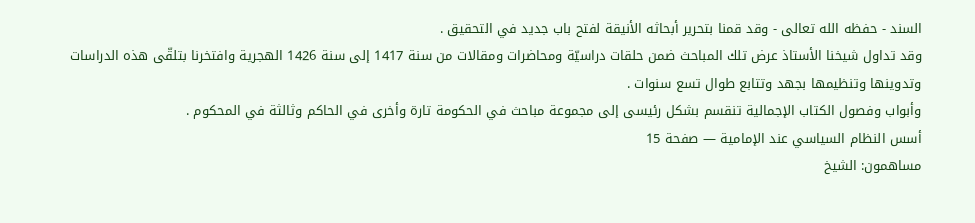السند - حفظه الله تعالى - وقد قمنا بتحرير أبحاثه الأنيقة لفتح باب جديد في التحقيق .
وقد تداول شيخنا الأستاذ عرض تلك المباحث ضمن حلقات دراسيّة ومحاضرات ومقالات من سنة 1417 إلى سنة 1426 الهجرية وافتخرنا بتلقّى هذه الدراسات وتدوينها وتنظيمها بجهد وتتابع طوال تسع سنوات .
وأبواب وفصول الكتاب الإجمالية تنقسم بشكل رئيسى إلى مجموعة مباحث في الحكومة تارة وأخرى في الحاكم وثالثة في المحكوم .
أسس النظام السياسي عند الإمامية — صفحة 15
مساهمون: الشيخ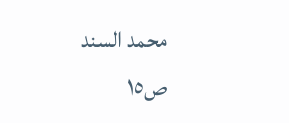محمد السند
ص١٥